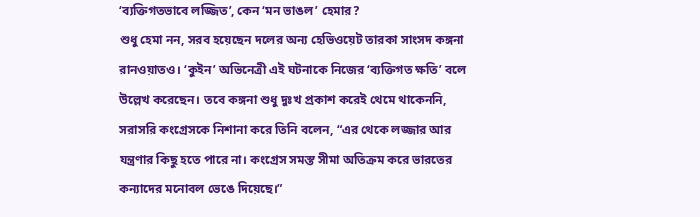‘ব্যক্তিগতভাবে লজ্জিত’, কেন ‘মন ভাঙল’ হেমার?
শুধু হেমা নন, সরব হয়েছেন দলের অন্য হেভিওয়েট তারকা সাংসদ কঙ্গনা রানওয়াতও। ‘কুইন’ অভিনেত্রী এই ঘটনাকে নিজের ‘ব্যক্তিগত ক্ষতি’ বলে উল্লেখ করেছেন। তবে কঙ্গনা শুধু দুঃখ প্রকাশ করেই থেমে থাকেননি, সরাসরি কংগ্রেসকে নিশানা করে তিনি বলেন, “এর থেকে লজ্জার আর যন্ত্রণার কিছু হতে পারে না। কংগ্রেস সমস্ত সীমা অতিক্রম করে ভারতের কন্যাদের মনোবল ভেঙে দিয়েছে।”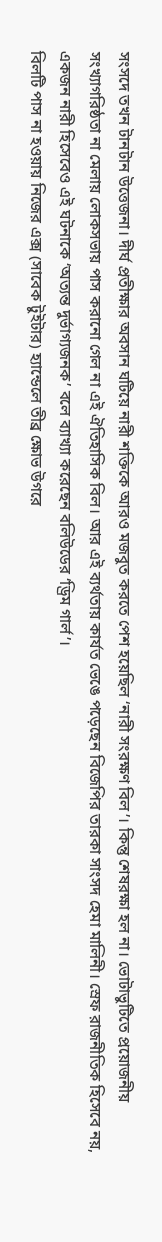সংসদে তখন টানটান উত্তেজনা। দীর্ঘ প্রতীক্ষার অবসান ঘটিয়ে নারী শক্তিকে আরও মজবুত করতে পেশ হয়েছিল ‘নারী সংরক্ষণ বিল’। কিন্তু শেষরক্ষা হল না। ভোটাভুটিতে প্রয়োজনীয় সংখ্যাগরিষ্ঠতা না মেলায় লোকসভায় পাস করানো গেল না এই ঐতিহাসিক বিল। আর এই ব্যর্থতায় কার্যত ভেঙে পড়েছেন বিজেপির তারকা সাংসদ হেমা মালিনী। স্রেফ রাজনীতিক হিসেবে নয়, একজন নারী হিসেবেও এই ঘটনাকে ‘অত্যন্ত দুর্ভাগ্যজনক’ বলে ব্যাখ্যা করেছেন বলিউডের ‘ড্রিম গার্ল’।
বিলটি পাস না হওয়ায় নিজের এক্স (সাবেক টুইটার) হ্যান্ডেলে তীব্র ক্ষোভ উগরে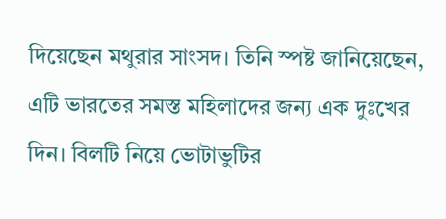দিয়েছেন মথুরার সাংসদ। তিনি স্পষ্ট জানিয়েছেন, এটি ভারতের সমস্ত মহিলাদের জন্য এক দুঃখের দিন। বিলটি নিয়ে ভোটাভুটির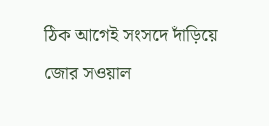ঠিক আগেই সংসদে দাঁড়িয়ে জোর সওয়াল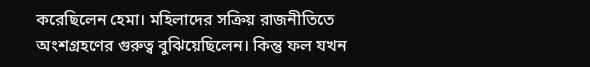করেছিলেন হেমা। মহিলাদের সক্রিয় রাজনীতিতে অংশগ্রহণের গুরুত্ব বুঝিয়েছিলেন। কিন্তু ফল যখন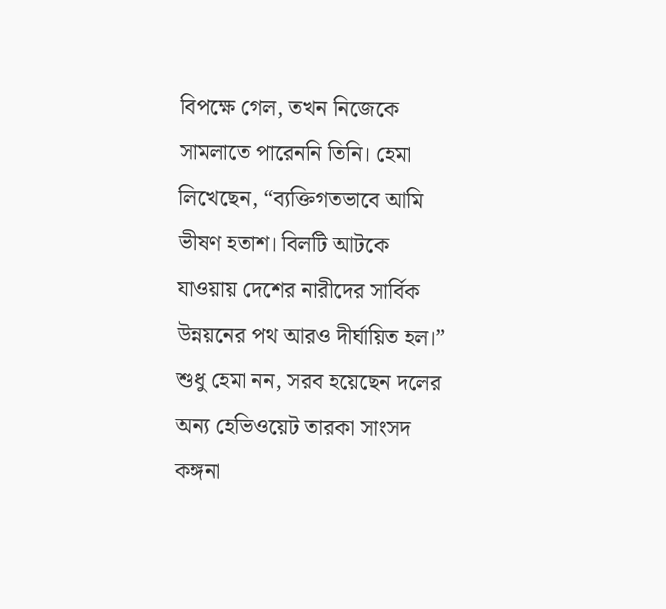বিপক্ষে গেল, তখন নিজেকে সামলাতে পারেননি তিনি। হেমা লিখেছেন, “ব্যক্তিগতভাবে আমি ভীষণ হতাশ। বিলটি আটকে যাওয়ায় দেশের নারীদের সার্বিক উন্নয়নের পথ আরও দীর্ঘায়িত হল।”
শুধু হেমা নন, সরব হয়েছেন দলের অন্য হেভিওয়েট তারকা সাংসদ কঙ্গনা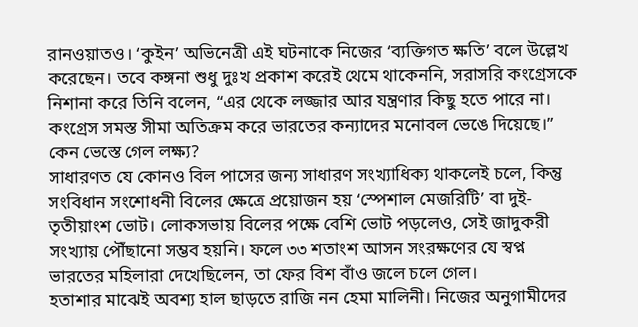রানওয়াতও। ‘কুইন’ অভিনেত্রী এই ঘটনাকে নিজের ‘ব্যক্তিগত ক্ষতি’ বলে উল্লেখ করেছেন। তবে কঙ্গনা শুধু দুঃখ প্রকাশ করেই থেমে থাকেননি, সরাসরি কংগ্রেসকে নিশানা করে তিনি বলেন, “এর থেকে লজ্জার আর যন্ত্রণার কিছু হতে পারে না। কংগ্রেস সমস্ত সীমা অতিক্রম করে ভারতের কন্যাদের মনোবল ভেঙে দিয়েছে।”
কেন ভেস্তে গেল লক্ষ্য?
সাধারণত যে কোনও বিল পাসের জন্য সাধারণ সংখ্যাধিক্য থাকলেই চলে, কিন্তু সংবিধান সংশোধনী বিলের ক্ষেত্রে প্রয়োজন হয় ‘স্পেশাল মেজরিটি’ বা দুই-তৃতীয়াংশ ভোট। লোকসভায় বিলের পক্ষে বেশি ভোট পড়লেও, সেই জাদুকরী সংখ্যায় পৌঁছানো সম্ভব হয়নি। ফলে ৩৩ শতাংশ আসন সংরক্ষণের যে স্বপ্ন ভারতের মহিলারা দেখেছিলেন, তা ফের বিশ বাঁও জলে চলে গেল।
হতাশার মাঝেই অবশ্য হাল ছাড়তে রাজি নন হেমা মালিনী। নিজের অনুগামীদের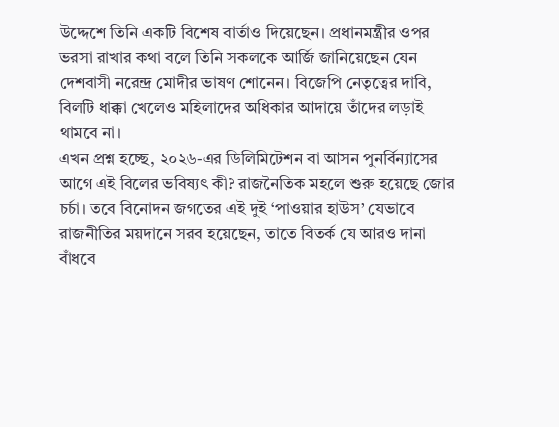উদ্দেশে তিনি একটি বিশেষ বার্তাও দিয়েছেন। প্রধানমন্ত্রীর ওপর ভরসা রাখার কথা বলে তিনি সকলকে আর্জি জানিয়েছেন যেন দেশবাসী নরেন্দ্র মোদীর ভাষণ শোনেন। বিজেপি নেতৃত্বের দাবি, বিলটি ধাক্কা খেলেও মহিলাদের অধিকার আদায়ে তাঁদের লড়াই থামবে না।
এখন প্রশ্ন হচ্ছে, ২০২৬-এর ডিলিমিটেশন বা আসন পুনর্বিন্যাসের আগে এই বিলের ভবিষ্যৎ কী? রাজনৈতিক মহলে শুরু হয়েছে জোর চর্চা। তবে বিনোদন জগতের এই দুই ‘পাওয়ার হাউস’ যেভাবে রাজনীতির ময়দানে সরব হয়েছেন, তাতে বিতর্ক যে আরও দানা বাঁধবে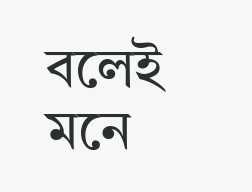বলেই মনে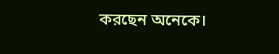করছেন অনেকে।